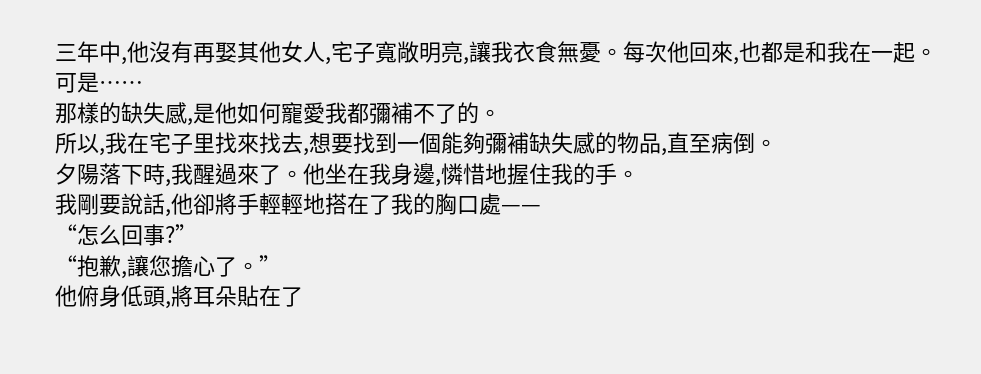三年中,他沒有再娶其他女人,宅子寬敞明亮,讓我衣食無憂。每次他回來,也都是和我在一起。
可是……
那樣的缺失感,是他如何寵愛我都彌補不了的。
所以,我在宅子里找來找去,想要找到一個能夠彌補缺失感的物品,直至病倒。
夕陽落下時,我醒過來了。他坐在我身邊,憐惜地握住我的手。
我剛要說話,他卻將手輕輕地搭在了我的胸口處——
“怎么回事?”
“抱歉,讓您擔心了。”
他俯身低頭,將耳朵貼在了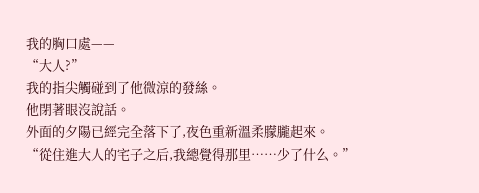我的胸口處——
“大人?”
我的指尖觸碰到了他微涼的發絲。
他閉著眼沒說話。
外面的夕陽已經完全落下了,夜色重新溫柔朦朧起來。
“從住進大人的宅子之后,我總覺得那里……少了什么。”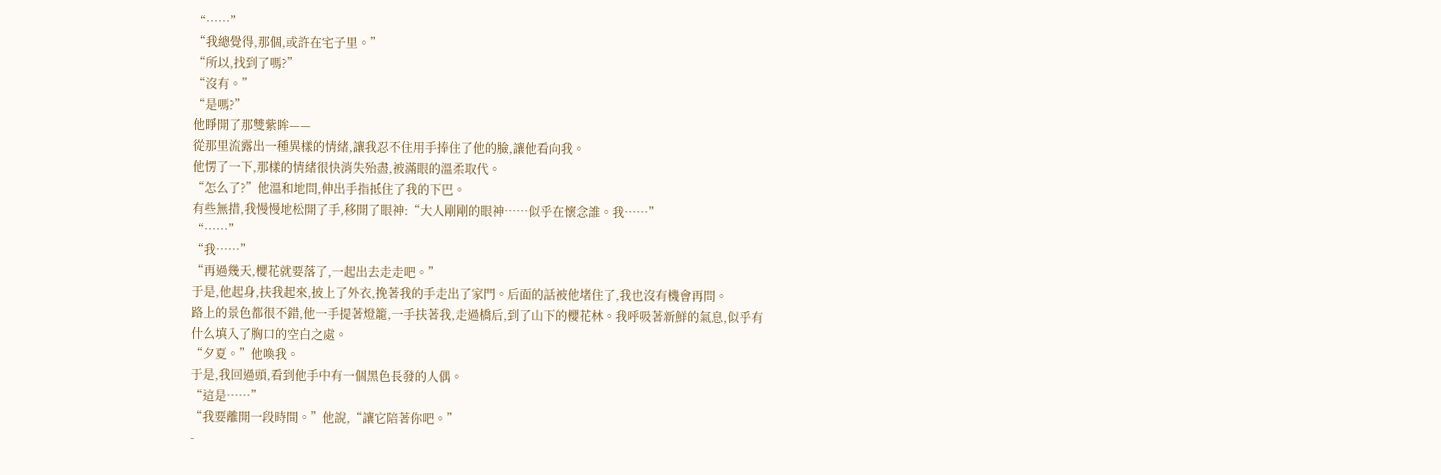“……”
“我總覺得,那個,或許在宅子里。”
“所以,找到了嗎?”
“沒有。”
“是嗎?”
他睜開了那雙紫眸——
從那里流露出一種異樣的情緒,讓我忍不住用手捧住了他的臉,讓他看向我。
他愣了一下,那樣的情緒很快消失殆盡,被滿眼的溫柔取代。
“怎么了?”他溫和地問,伸出手指抵住了我的下巴。
有些無措,我慢慢地松開了手,移開了眼神:“大人剛剛的眼神……似乎在懷念誰。我……”
“……”
“我……”
“再過幾天,櫻花就要落了,一起出去走走吧。”
于是,他起身,扶我起來,披上了外衣,挽著我的手走出了家門。后面的話被他堵住了,我也沒有機會再問。
路上的景色都很不錯,他一手提著燈籠,一手扶著我,走過橋后,到了山下的櫻花林。我呼吸著新鮮的氣息,似乎有什么填入了胸口的空白之處。
“夕夏。”他喚我。
于是,我回過頭,看到他手中有一個黑色長發的人偶。
“這是……”
“我要離開一段時間。”他說,“讓它陪著你吧。”
-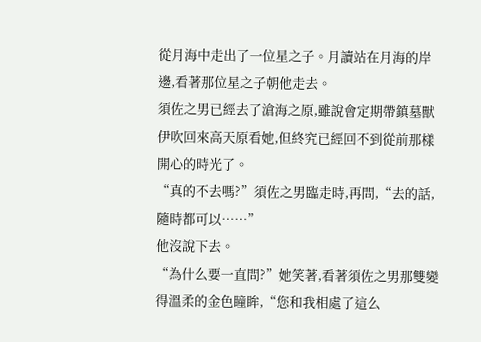從月海中走出了一位星之子。月讀站在月海的岸邊,看著那位星之子朝他走去。
須佐之男已經去了滄海之原,雖說會定期帶鎮墓獸伊吹回來高天原看她,但終究已經回不到從前那樣開心的時光了。
“真的不去嗎?”須佐之男臨走時,再問,“去的話,隨時都可以……”
他沒說下去。
“為什么要一直問?”她笑著,看著須佐之男那雙變得溫柔的金色瞳眸,“您和我相處了這么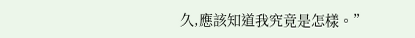久,應該知道我究竟是怎樣。”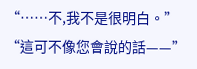“……不,我不是很明白。”
“這可不像您會說的話——”